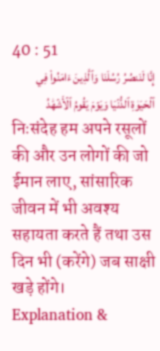40 : 51
إِنَّا لَنَنصُرُ رُسُلَنَا وَٱلَّذِينَ ءَامَنُواْ فِي ٱلۡحَيَوٰةِ ٱلدُّنۡيَا وَيَوۡمَ يَقُومُ ٱلۡأَشۡهَٰدُ
निःसंदेह हम अपने रसूलों की और उन लोगों की जो ईमान लाए, सांसारिक जीवन में भी अवश्य सहायता करते हैं तथा उस दिन भी (करेंगे) जब साक्षी खड़े होंगे।
Explanation &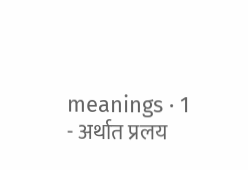meanings · 1
- अर्थात प्रलय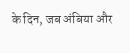के दिन, जब अंबिया और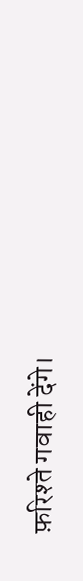फ़रिश्ते गवाही देंगे।